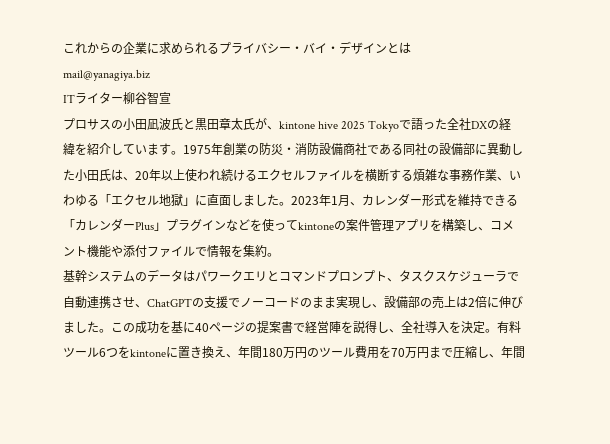これからの企業に求められるプライバシー・バイ・デザインとは
mail@yanagiya.biz
ITライター柳谷智宣
プロサスの小田凪波氏と黒田章太氏が、kintone hive 2025 Tokyoで語った全社DXの経緯を紹介しています。1975年創業の防災・消防設備商社である同社の設備部に異動した小田氏は、20年以上使われ続けるエクセルファイルを横断する煩雑な事務作業、いわゆる「エクセル地獄」に直面しました。2023年1月、カレンダー形式を維持できる「カレンダーPlus」プラグインなどを使ってkintoneの案件管理アプリを構築し、コメント機能や添付ファイルで情報を集約。
基幹システムのデータはパワークエリとコマンドプロンプト、タスクスケジューラで自動連携させ、ChatGPTの支援でノーコードのまま実現し、設備部の売上は2倍に伸びました。この成功を基に40ページの提案書で経営陣を説得し、全社導入を決定。有料ツール6つをkintoneに置き換え、年間180万円のツール費用を70万円まで圧縮し、年間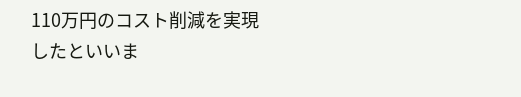110万円のコスト削減を実現したといいま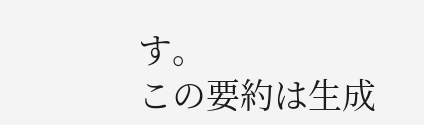す。
この要約は生成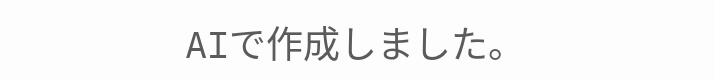AIで作成しました。